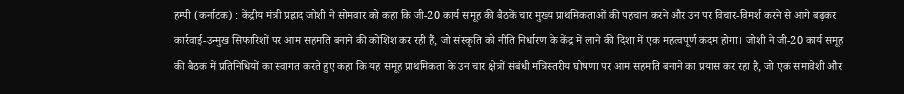हम्पी (कर्नाटक) : केंद्रीय मंत्री प्रह्लाद जोशी ने सोमवार को कहा कि जी-20 कार्य समूह की बैठकें चार मुख्य प्राथमिकताओं की पहचान करने और उन पर विचार-विमर्श करने से आगे बढ़कर कार्रवाई-उन्मुख सिफारिशों पर आम सहमति बनाने की कोशिश कर रही हैं, जो संस्कृति को नीति निर्धारण के केंद्र में लाने की दिशा में एक महत्वपूर्ण कदम होगा। जोशी ने जी-20 कार्य समूह की बैठक में प्रतिनिधियों का स्वागत करते हुए कहा कि यह समूह प्राथमिकता के उन चार क्षेत्रों संबंधी मंत्रिस्तरीय घोषणा पर आम सहमति बनाने का प्रयास कर रहा है, जो एक समावेशी और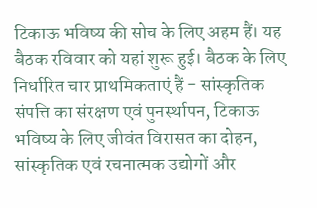टिकाऊ भविष्य की सोच के लिए अहम हैं। यह बैठक रविवार को यहां शुरू हुई। बैठक के लिए निर्धारित चार प्राथमिकताएं हैं - सांस्कृतिक संपत्ति का संरक्षण एवं पुनर्स्थापन, टिकाऊ भविष्य के लिए जीवंत विरासत का दोहन, सांस्कृतिक एवं रचनात्मक उद्योगों और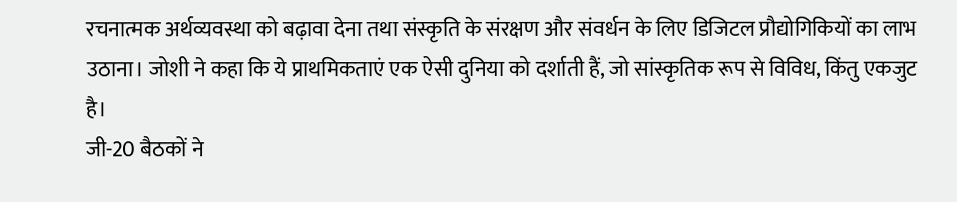रचनात्मक अर्थव्यवस्था को बढ़ावा देना तथा संस्कृति के संरक्षण और संवर्धन के लिए डिजिटल प्रौद्योगिकियों का लाभ उठाना। जोशी ने कहा कि ये प्राथमिकताएं एक ऐसी दुनिया को दर्शाती हैं, जो सांस्कृतिक रूप से विविध, किंतु एकजुट है।
जी-20 बैठकों ने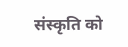संस्कृति को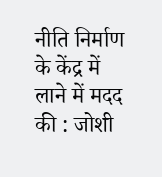नीति निर्माण के केंद्र में लाने में मदद की : जोशी